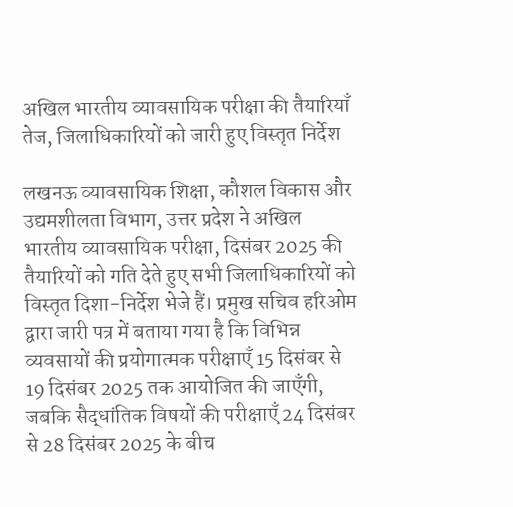अखिल भारतीय व्यावसायिक परीक्षा की तैयारियाँ तेज, जिलाधिकारियों को जारी हुए विस्तृत निर्देश

लखनऊ व्यावसायिक शिक्षा, कौशल विकास और उद्यमशीलता विभाग, उत्तर प्रदेश ने अखिल भारतीय व्यावसायिक परीक्षा, दिसंबर 2025 की तैयारियों को गति देते हुए सभी जिलाधिकारियों को विस्तृत दिशा-निर्देश भेजे हैं। प्रमुख सचिव हरिओम द्वारा जारी पत्र में बताया गया है कि विभिन्न व्यवसायों की प्रयोगात्मक परीक्षाएँ 15 दिसंबर से 19 दिसंबर 2025 तक आयोजित की जाएँगी, जबकि सैद्धांतिक विषयों की परीक्षाएँ 24 दिसंबर से 28 दिसंबर 2025 के बीच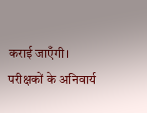कराई जाएँगी। परीक्षकों के अनिवार्य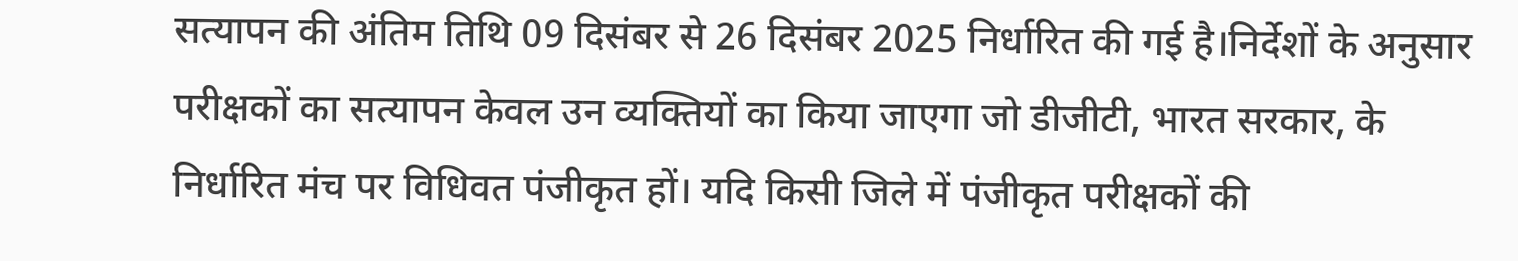सत्यापन की अंतिम तिथि 09 दिसंबर से 26 दिसंबर 2025 निर्धारित की गई है।निर्देशों के अनुसार परीक्षकों का सत्यापन केवल उन व्यक्तियों का किया जाएगा जो डीजीटी, भारत सरकार, के निर्धारित मंच पर विधिवत पंजीकृत हों। यदि किसी जिले में पंजीकृत परीक्षकों की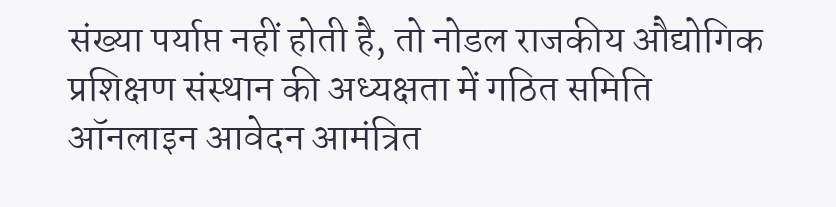संख्या पर्याप्त नहीं होती है, तो नोडल राजकीय औद्योगिक प्रशिक्षण संस्थान की अध्यक्षता में गठित समिति ऑनलाइन आवेदन आमंत्रित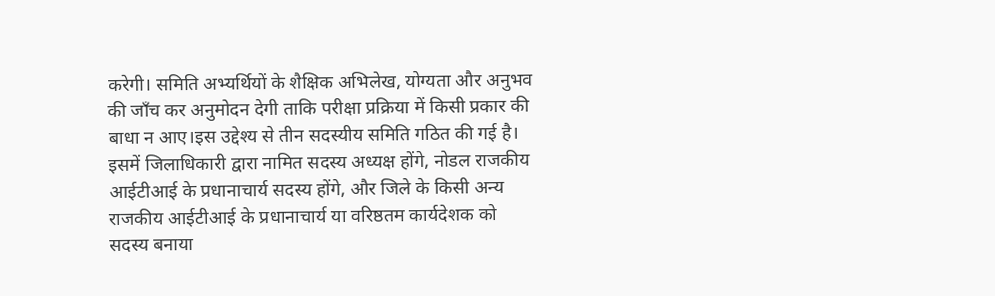करेगी। समिति अभ्यर्थियों के शैक्षिक अभिलेख, योग्यता और अनुभव की जाँच कर अनुमोदन देगी ताकि परीक्षा प्रक्रिया में किसी प्रकार की बाधा न आए।इस उद्देश्य से तीन सदस्यीय समिति गठित की गई है। इसमें जिलाधिकारी द्वारा नामित सदस्य अध्यक्ष होंगे, नोडल राजकीय आईटीआई के प्रधानाचार्य सदस्य होंगे, और जिले के किसी अन्य राजकीय आईटीआई के प्रधानाचार्य या वरिष्ठतम कार्यदेशक को सदस्य बनाया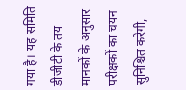गया है। यह समिति डीजीटी के तय मानकों के अनुसार परीक्षकों का चयन सुनिश्चित करेगी,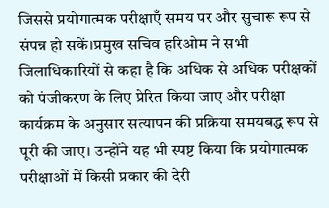जिससे प्रयोगात्मक परीक्षाएँ समय पर और सुचारू रूप से संपन्न हो सकें।प्रमुख सचिव हरिओम ने सभी जिलाधिकारियों से कहा है कि अधिक से अधिक परीक्षकों को पंजीकरण के लिए प्रेरित किया जाए और परीक्षा कार्यक्रम के अनुसार सत्यापन की प्रक्रिया समयबद्ध रूप से पूरी की जाए। उन्होंने यह भी स्पष्ट किया कि प्रयोगात्मक परीक्षाओं में किसी प्रकार की देरी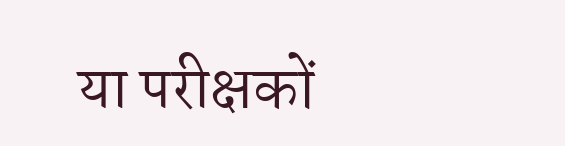या परीक्षकों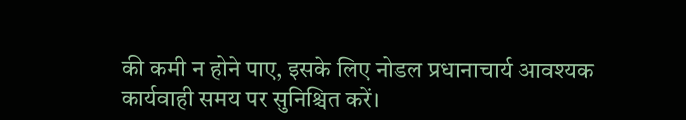की कमी न होने पाए, इसके लिए नोडल प्रधानाचार्य आवश्यक कार्यवाही समय पर सुनिश्चित करें।